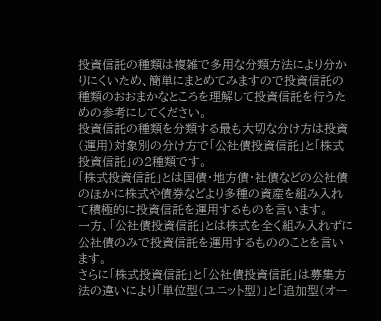投資信託の種類は複雑で多用な分類方法により分かりにくいため、簡単にまとめてみますので投資信託の種類のおおまかなところを理解して投資信託を行うための参考にしてください。
投資信託の種類を分類する最も大切な分け方は投資(運用)対象別の分け方で「公社債投資信託」と「株式投資信託」の2種類です。
「株式投資信託」とは国債・地方債・社債などの公社債のほかに株式や債券などより多種の資産を組み入れて積極的に投資信託を運用するものを言います。
一方、「公社債投資信託」とは株式を全く組み入れずに公社債のみで投資信託を運用するもののことを言います。
さらに「株式投資信託」と「公社債投資信託」は募集方法の違いにより「単位型(ユニット型)」と「追加型(オー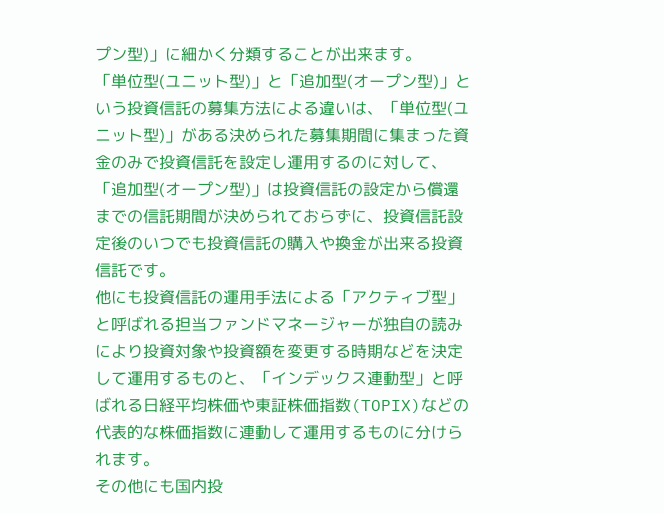プン型)」に細かく分類することが出来ます。
「単位型(ユニット型)」と「追加型(オープン型)」という投資信託の募集方法による違いは、「単位型(ユニット型)」がある決められた募集期間に集まった資金のみで投資信託を設定し運用するのに対して、「追加型(オープン型)」は投資信託の設定から償還までの信託期間が決められておらずに、投資信託設定後のいつでも投資信託の購入や換金が出来る投資信託です。
他にも投資信託の運用手法による「アクティブ型」と呼ばれる担当ファンドマネージャーが独自の読みにより投資対象や投資額を変更する時期などを決定して運用するものと、「インデックス連動型」と呼ばれる日経平均株価や東証株価指数(TOPIX)などの代表的な株価指数に連動して運用するものに分けられます。
その他にも国内投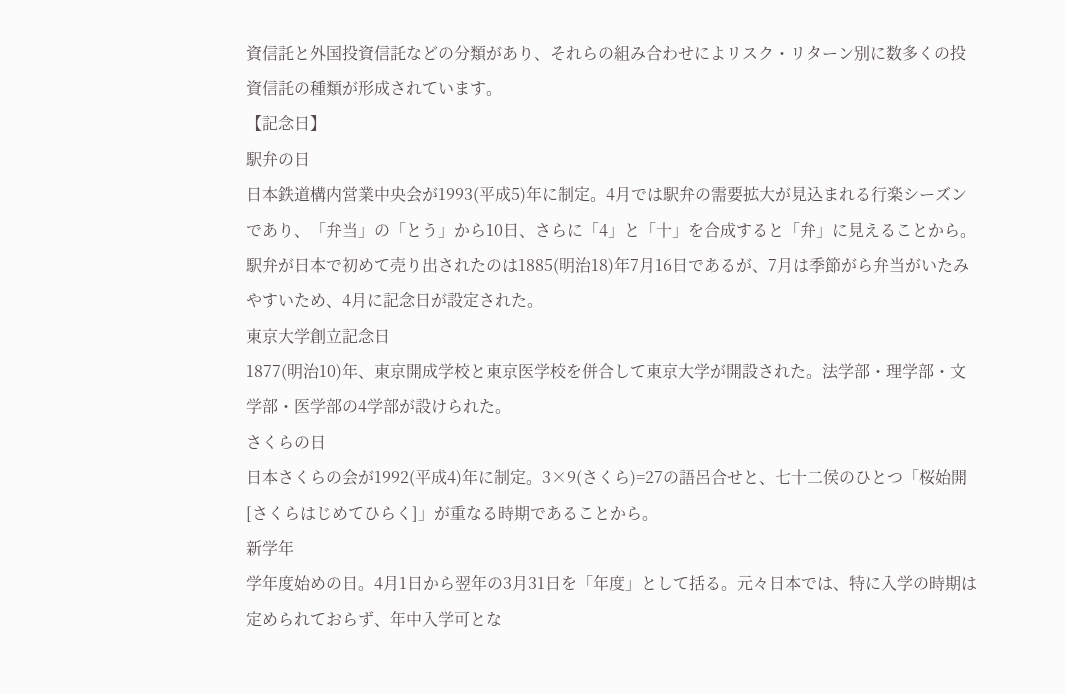資信託と外国投資信託などの分類があり、それらの組み合わせによリスク・リターン別に数多くの投資信託の種類が形成されています。
【記念日】
駅弁の日
日本鉄道構内営業中央会が1993(平成5)年に制定。4月では駅弁の需要拡大が見込まれる行楽シーズンであり、「弁当」の「とう」から10日、さらに「4」と「十」を合成すると「弁」に見えることから。駅弁が日本で初めて売り出されたのは1885(明治18)年7月16日であるが、7月は季節がら弁当がいたみやすいため、4月に記念日が設定された。
東京大学創立記念日
1877(明治10)年、東京開成学校と東京医学校を併合して東京大学が開設された。法学部・理学部・文学部・医学部の4学部が設けられた。
さくらの日
日本さくらの会が1992(平成4)年に制定。3×9(さくら)=27の語呂合せと、七十二侯のひとつ「桜始開[さくらはじめてひらく]」が重なる時期であることから。
新学年
学年度始めの日。4月1日から翌年の3月31日を「年度」として括る。元々日本では、特に入学の時期は定められておらず、年中入学可とな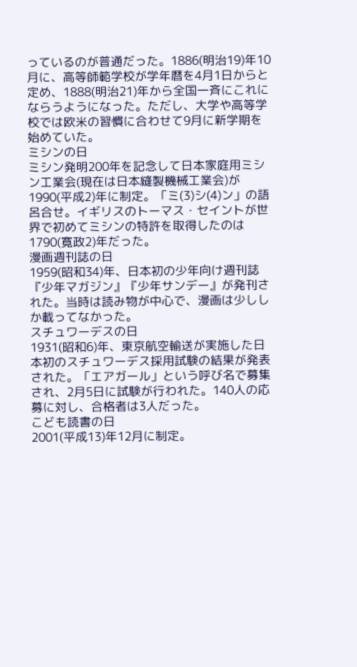っているのが普通だった。1886(明治19)年10月に、高等師範学校が学年暦を4月1日からと定め、1888(明治21)年から全国一斉にこれにならうようになった。ただし、大学や高等学校では欧米の習慣に合わせて9月に新学期を始めていた。
ミシンの日
ミシン発明200年を記念して日本家庭用ミシン工業会(現在は日本縫製機械工業会)が1990(平成2)年に制定。「ミ(3)シ(4)ン」の語呂合せ。イギリスのトーマス・セイントが世界で初めてミシンの特許を取得したのは1790(寛政2)年だった。
漫画週刊誌の日
1959(昭和34)年、日本初の少年向け週刊誌『少年マガジン』『少年サンデー』が発刊された。当時は読み物が中心で、漫画は少ししか載ってなかった。
スチュワーデスの日
1931(昭和6)年、東京航空輸送が実施した日本初のスチュワーデス採用試験の結果が発表された。「エアガール」という呼び名で募集され、2月5日に試験が行われた。140人の応募に対し、合格者は3人だった。
こども読書の日
2001(平成13)年12月に制定。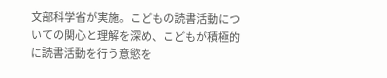文部科学省が実施。こどもの読書活動についての関心と理解を深め、こどもが積極的に読書活動を行う意慾を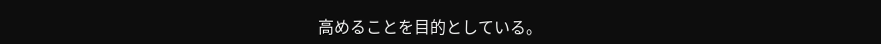高めることを目的としている。